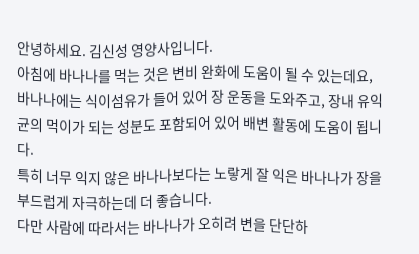안녕하세요. 김신성 영양사입니다.
아침에 바나나를 먹는 것은 변비 완화에 도움이 될 수 있는데요,
바나나에는 식이섬유가 들어 있어 장 운동을 도와주고, 장내 유익균의 먹이가 되는 성분도 포함되어 있어 배변 활동에 도움이 됩니다.
특히 너무 익지 않은 바나나보다는 노랗게 잘 익은 바나나가 장을 부드럽게 자극하는데 더 좋습니다.
다만 사람에 따라서는 바나나가 오히려 변을 단단하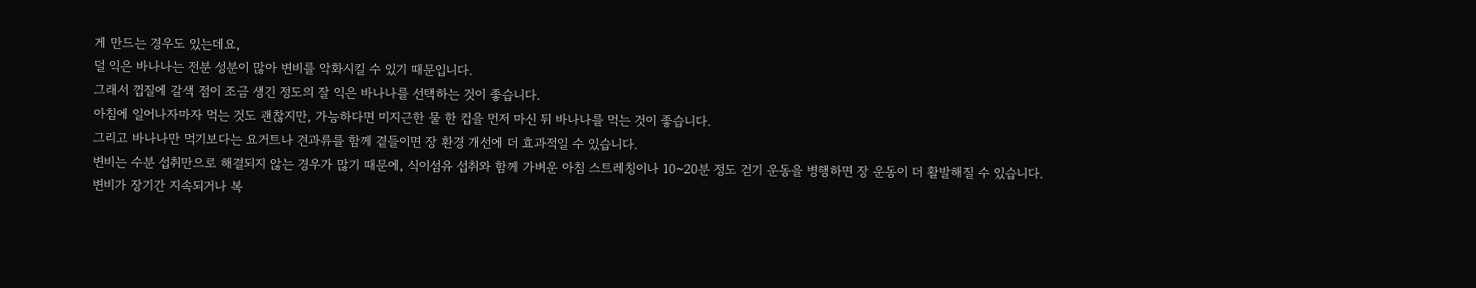게 만드는 경우도 있는데요,
덜 익은 바나나는 전분 성분이 많아 변비를 악화시킬 수 있기 때문입니다.
그래서 껍질에 갈색 점이 조금 생긴 정도의 잘 익은 바나나를 선택하는 것이 좋습니다.
아침에 일어나자마자 먹는 것도 괜찮지만, 가능하다면 미지근한 물 한 컵을 먼저 마신 뒤 바나나를 먹는 것이 좋습니다.
그리고 바나나만 먹기보다는 요거트나 견과류를 함께 곁들이면 장 환경 개선에 더 효과적일 수 있습니다.
변비는 수분 섭취만으로 해결되지 않는 경우가 많기 때문에, 식이섬유 섭취와 함께 가벼운 아침 스트레칭이나 10~20분 정도 걷기 운동을 병행하면 장 운동이 더 활발해질 수 있습니다.
변비가 장기간 지속되거나 복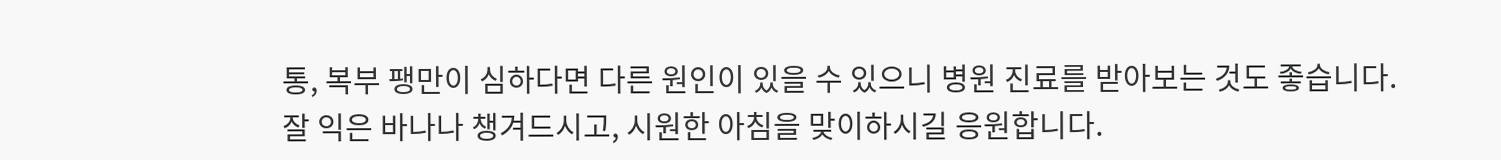통, 복부 팽만이 심하다면 다른 원인이 있을 수 있으니 병원 진료를 받아보는 것도 좋습니다.
잘 익은 바나나 챙겨드시고, 시원한 아침을 맞이하시길 응원합니다.